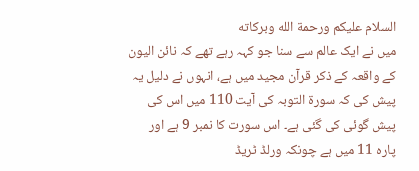السلام عليكم ورحمة الله وبركاته
میں نے ایک عالم سے سنا جو کہہ رہے تھے کہ نائن الیون کے واقعہ کے ذکر قرآن مجید میں ہے، انہوں نے دلیل یہ پیش کی کہ سورۃ التوبہ کی آیت 110 میں اس کی پیش گوئی کی گئی ہے۔ اس سورت کا نمبر 9 ہے اور پارہ 11 میں ہے چونکہ ورلڈ ٹریڈ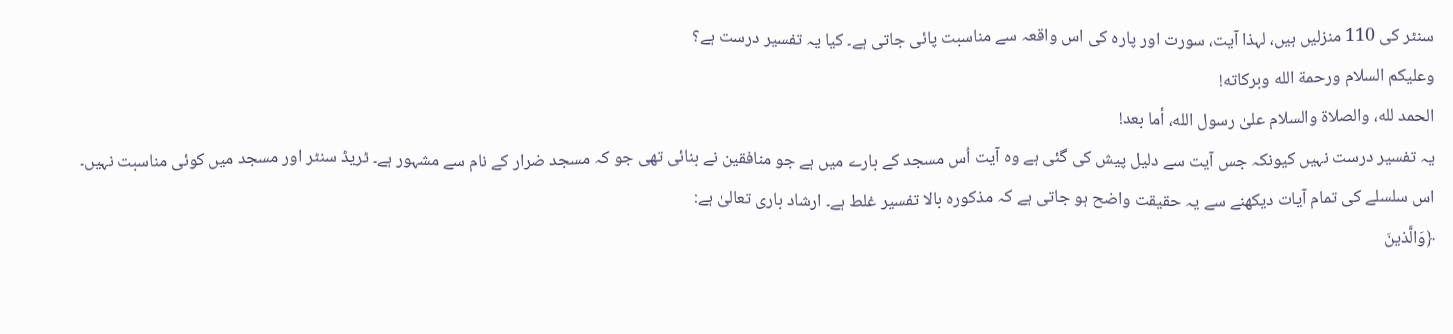سنٹر کی 110 منزلیں ہیں، لہذا آیت، سورت اور پارہ کی اس واقعہ سے مناسبت پائی جاتی ہے۔ کیا یہ تفسیر درست ہے؟
وعلیکم السلام ورحمة الله وبرکاته!
الحمد لله، والصلاة والسلام علىٰ رسول الله، أما بعد!
یہ تفسیر درست نہیں کیونکہ جس آیت سے دلیل پیش کی گئی ہے وہ آیت اُس مسجد کے بارے میں ہے جو منافقین نے بنائی تھی جو کہ مسجد ضرار کے نام سے مشہور ہے۔ ٹریڈ سنٹر اور مسجد میں کوئی مناسبت نہیں۔ اس سلسلے کی تمام آیات دیکھنے سے یہ حقیقت واضح ہو جاتی ہے کہ مذکورہ بالا تفسیر غلط ہے۔ ارشاد باری تعالیٰ ہے:
﴿وَالَّذينَ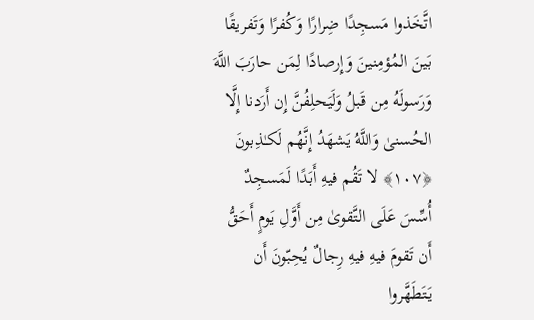اتَّخَذوا مَسجِدًا ضِرارًا وَكُفرًا وَتَفريقًا بَينَ المُؤمِنينَ وَإِرصادًا لِمَن حارَبَ اللَّهَ وَرَسولَهُ مِن قَبلُ وَلَيَحلِفُنَّ إِن أَرَدنا إِلَّا الحُسنىٰ وَاللَّهُ يَشهَدُ إِنَّهُم لَكـٰذِبونَ ﴿١٠٧﴾ لا تَقُم فيهِ أَبَدًا لَمَسجِدٌ أُسِّسَ عَلَى التَّقوىٰ مِن أَوَّلِ يَومٍ أَحَقُّ أَن تَقومَ فيهِ فيهِ رِجالٌ يُحِبّونَ أَن يَتَطَهَّروا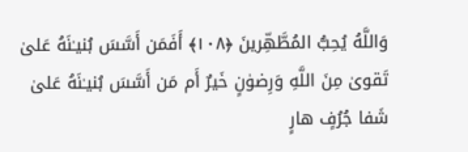وَاللَّهُ يُحِبُّ المُطَّهِّرينَ ﴿١٠٨﴾ أَفَمَن أَسَّسَ بُنيـٰنَهُ عَلىٰ تَقوىٰ مِنَ اللَّهِ وَرِضوٰنٍ خَيرٌ أَم مَن أَسَّسَ بُنيـٰنَهُ عَلىٰ شَفا جُرُفٍ هارٍ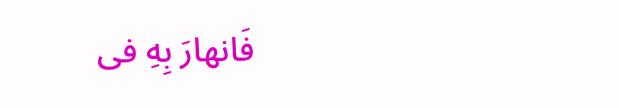فَانهارَ بِهِ فى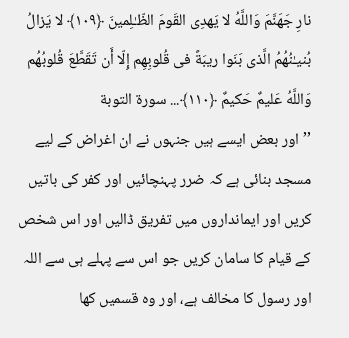نارِ جَهَنَّمَ وَاللَّهُ لا يَهدِى القَومَ الظّـٰلِمينَ ﴿١٠٩﴾ لا يَزالُ بُنيـٰنُهُمُ الَّذى بَنَوا ريبَةً فى قُلوبِهِم إِلّا أَن تَقَطَّعَ قُلوبُهُم وَاللَّهُ عَليمٌ حَكيمٌ ﴿١١٠﴾... سورة التوبة
’’اور بعض ایسے ہیں جنہوں نے ان اغراض کے لیے مسجد بنائی ہے کہ ضرر پہنچائیں اور کفر کی باتیں کریں اور ایمانداروں میں تفریق ڈالیں اور اس شخص کے قیام کا سامان کریں جو اس سے پہلے ہی سے اللہ اور رسول کا مخالف ہے، اور وہ قسمیں کھا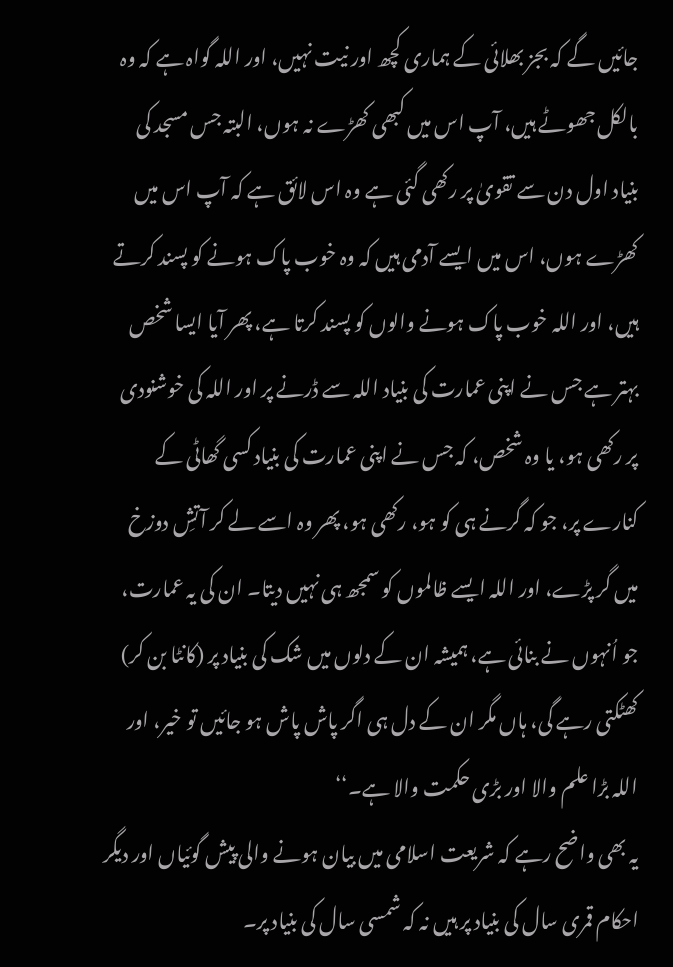جائیں گے کہ بجز بھلائی کے ہماری کچھ اور نیت نہیں، اور اللہ گواہ ہے کہ وہ بالکل جھوٹے ہیں، آپ اس میں کبھی کھڑے نہ ہوں، البتہ جس مسجد کی بنیاد اول دن سے تقویٰ پر رکھی گئی ہے وہ اس لائق ہے کہ آپ اس میں کھڑے ہوں، اس میں ایسے آدمی ہیں کہ وہ خوب پاک ہونے کو پسند کرتے ہیں، اور اللہ خوب پاک ہونے والوں کو پسند کرتا ہے، پھر آیا ایسا شخص بہتر ہے جس نے اپنی عمارت کی بنیاد اللہ سے ڈرنے پر اور اللہ کی خوشنودی پر رکھی ہو، یا وہ شخص، کہ جس نے اپنی عمارت کی بنیاد کسی گھاٹی کے کنارے پر، جو کہ گرنے ہی کو ہو، رکھی ہو، پھر وہ اسے لے کر آتشِ دوزخ میں گر پڑے، اور اللہ ایسے ظالموں کو سمجھ ہی نہیں دیتا۔ ان کی یہ عمارت، جو اُنہوں نے بنائی ہے، ہمیشہ ان کے دلوں میں شک کی بنیاد پر (کانٹا بن کر) کھٹکتی رہے گی، ہاں مگر ان کے دل ہی اگر پاش پاش ہو جائیں تو خیر، اور اللہ بڑا علم والا اور بڑی حکمت والا ہے۔‘‘
یہ بھی واضح رہے کہ شریعت اسلامی میں بیان ہونے والی پیش گوئیاں اور دیگر احکام قمری سال کی بنیاد پر ہیں نہ کہ شمسی سال کی بنیاد پر۔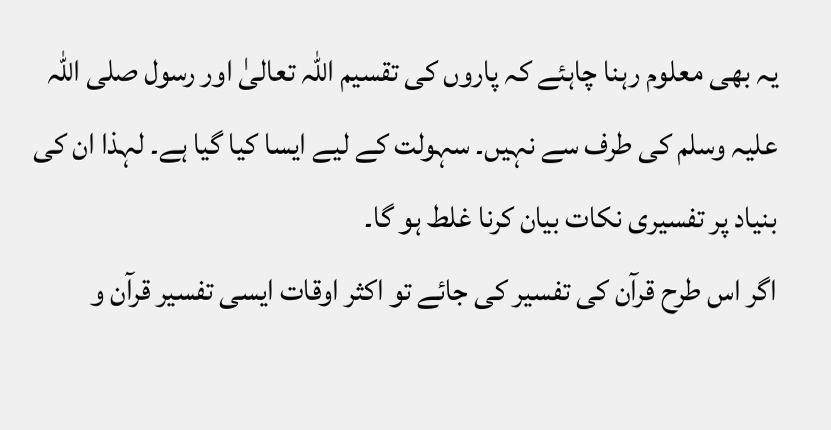یہ بھی معلوم رہنا چاہئے کہ پاروں کی تقسیم اللہ تعالیٰ اور رسول صلی اللہ علیہ وسلم کی طرف سے نہیں۔ سہولت کے لیے ایسا کیا گیا ہے۔ لہذا ان کی بنیاد پر تفسیری نکات بیان کرنا غلط ہو گا۔
اگر اس طرح قرآن کی تفسیر کی جائے تو اکثر اوقات ایسی تفسیر قرآن و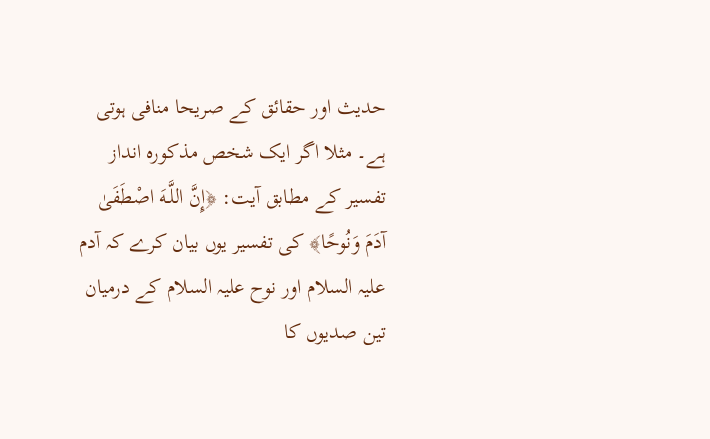حدیث اور حقائق کے صریحا منافی ہوتی ہے۔ مثلا اگر ایک شخص مذکورہ انداز تفسیر کے مطابق آیت: ﴿إِنَّ اللَّـهَ اصْطَفَىٰ آدَمَ وَنُوحًا﴾ کی تفسیر یوں بیان کرے کہ آدم علیہ السلام اور نوح علیہ السلام کے درمیان تین صدیوں کا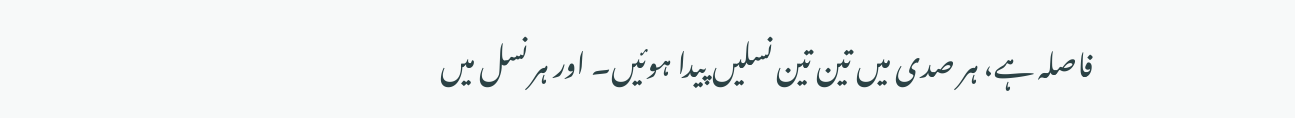فاصلہ ہے، ہر صدی میں تین تین نسلیں پیدا ہوئیں۔ اور ہر نسل میں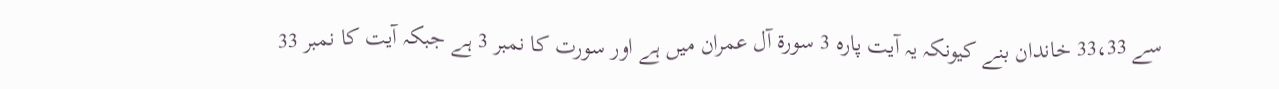سے 33،33 خاندان بنے کیونکہ یہ آیت پارہ 3 سورۃ آل عمران میں ہے اور سورت کا نمبر 3 ہے جبکہ آیت کا نمبر 33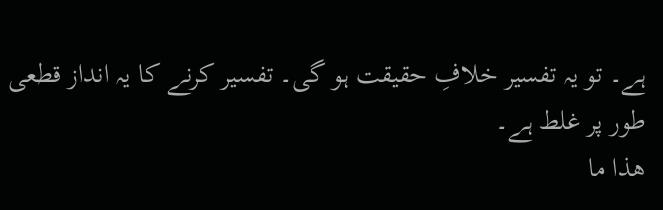ہے۔ تو یہ تفسیر خلافِ حقیقت ہو گی۔ تفسیر کرنے کا یہ انداز قطعی طور پر غلط ہے۔
ھذا ما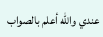عندي والله أعلم بالصواب